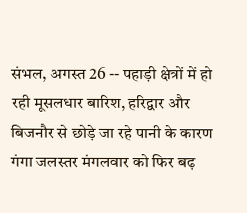संभल, अगस्त 26 -- पहाड़ी क्षेत्रों में हो रही मूसलधार बारिश, हरिद्वार और बिजनौर से छोड़े जा रहे पानी के कारण गंगा जलस्तर मंगलवार को फिर बढ़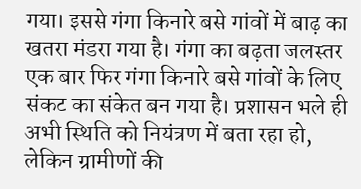गया। इससे गंगा किनारे बसे गांवों में बाढ़ का खतरा मंडरा गया है। गंगा का बढ़ता जलस्तर एक बार फिर गंगा किनारे बसे गांवों के लिए संकट का संकेत बन गया है। प्रशासन भले ही अभी स्थिति को नियंत्रण में बता रहा हो, लेकिन ग्रामीणों की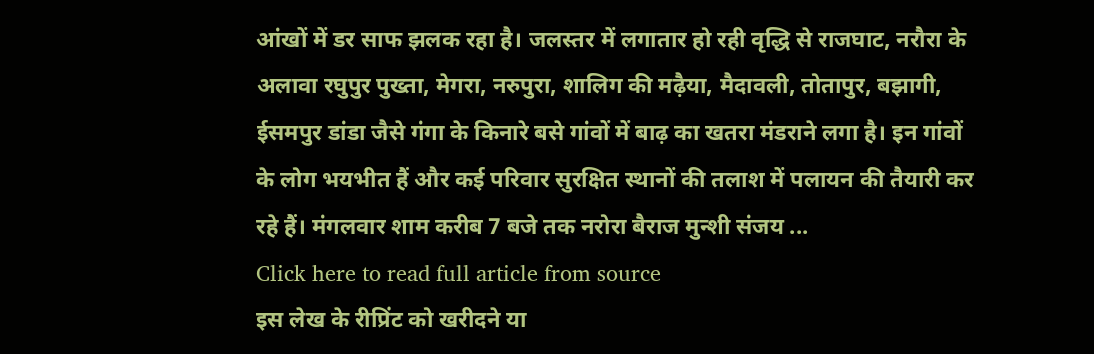आंखों में डर साफ झलक रहा है। जलस्तर में लगातार हो रही वृद्धि से राजघाट, नरौरा के अलावा रघुपुर पुख्ता, मेगरा, नरुपुरा, शालिग की मढ़ैया, मैदावली, तोतापुर, बझागी, ईसमपुर डांडा जैसे गंगा के किनारे बसे गांवों में बाढ़ का खतरा मंडराने लगा है। इन गांवों के लोग भयभीत हैं और कई परिवार सुरक्षित स्थानों की तलाश में पलायन की तैयारी कर रहे हैं। मंगलवार शाम करीब 7 बजे तक नरोरा बैराज मुन्शी संजय ...
Click here to read full article from source
इस लेख के रीप्रिंट को खरीदने या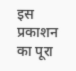इस प्रकाशन का पूरा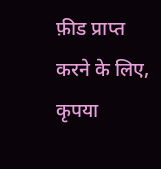फ़ीड प्राप्त करने के लिए, कृपया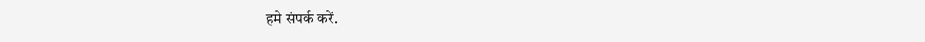हमे संपर्क करें.